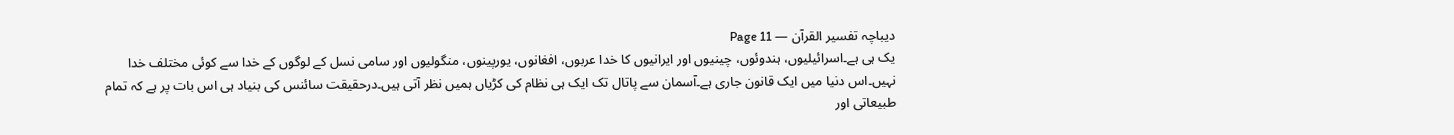دیباچہ تفسیر القرآن — Page 11
یک ہی ہے۔اسرائیلیوں، ہندوئوں، چینیوں اور ایرانیوں کا خدا عربوں، افغانوں، یورپینوں، منگولیوں اور سامی نسل کے لوگوں کے خدا سے کوئی مختلف خدا نہیں۔اس دنیا میں ایک قانون جاری ہے۔آسمان سے پاتال تک ایک ہی نظام کی کڑیاں ہمیں نظر آتی ہیں۔درحقیقت سائنس کی بنیاد ہی اس بات پر ہے کہ تمام طبیعاتی اور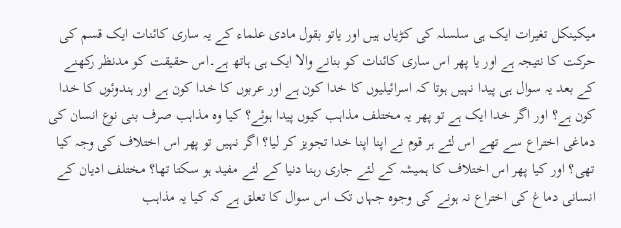میکینکل تغیرات ایک ہی سلسلہ کی کڑیاں ہیں اور یاتو بقول مادی علماء کے یہ ساری کائنات ایک قسم کی حرکت کا نتیجہ ہے اور یا پھر اس ساری کائنات کو بنانے والا ایک ہی ہاتھ ہے۔اس حقیقت کو مدنظر رکھنے کے بعد یہ سوال ہی پیدا نہیں ہوتا کہ اسرائیلیوں کا خدا کون ہے اور عربوں کا خدا کون ہے اور ہندوئوں کا خدا کون ہے؟ اور اگر خدا ایک ہے تو پھر یہ مختلف مذاہب کیوں پیدا ہوئے؟ کیا وہ مذاہب صرف بنی نوع انسان کی دماغی اختراع سے تھے اس لئے ہر قوم نے اپنا اپنا خدا تجویز کر لیا؟ اگر نہیں تو پھر اس اختلاف کی وجہ کیا تھی؟ اور کیا پھر اس اختلاف کا ہمیشہ کے لئے جاری رہنا دنیا کے لئے مفید ہو سکتا تھا؟ مختلف ادیان کے انسانی دماغ کی اختراع نہ ہونے کی وجوہ جہاں تک اس سوال کا تعلق ہے کہ کیا یہ مذاہب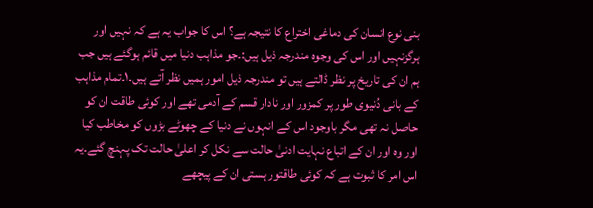بنی نوع انسان کی دماغی اختراع کا نتیجہ ہے؟ اس کا جواب یہ ہے کہ نہیں اور ہرگزنہیں اور اس کی وجوہ مندرجہ ذیل ہیں:۔جو مذاہب دنیا میں قائم ہوگئے ہیں جب ہم ان کی تاریخ پر نظر ڈالتے ہیں تو مندرجہ ذیل امور ہمیں نظر آتے ہیں۔۱۔تمام مذاہب کے بانی دُنیوی طور پر کمزور اور نادار قسم کے آدمی تھے اور کوئی طاقت ان کو حاصل نہ تھی مگر باوجود اس کے انہوں نے دنیا کے چھوٹے بڑوں کو مخاطب کیا اور وہ اور ان کے اتباع نہایت ادنیٰ حالت سے نکل کر اعلیٰ حالت تک پہنچ گئے۔یہ اس امر کا ثبوت ہے کہ کوئی طاقتور ہستی ان کے پیچھے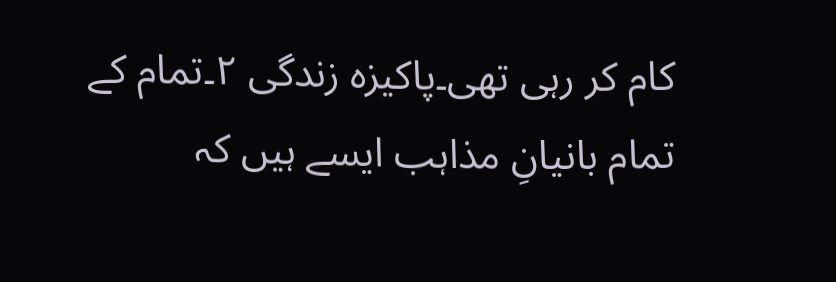کام کر رہی تھی۔پاکیزہ زندگی ۲۔تمام کے تمام بانیانِ مذاہب ایسے ہیں کہ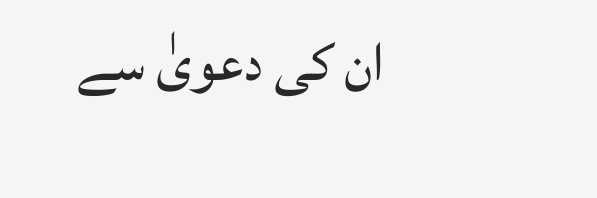ان کی دعویٰ سے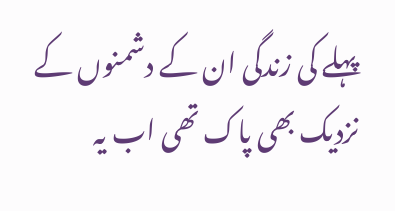پہلے کی زندگی ان کے دشمنوں کے نزدیک بھی پاک تھی اب یہ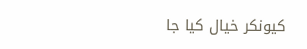کیونکر خیال کیا جا